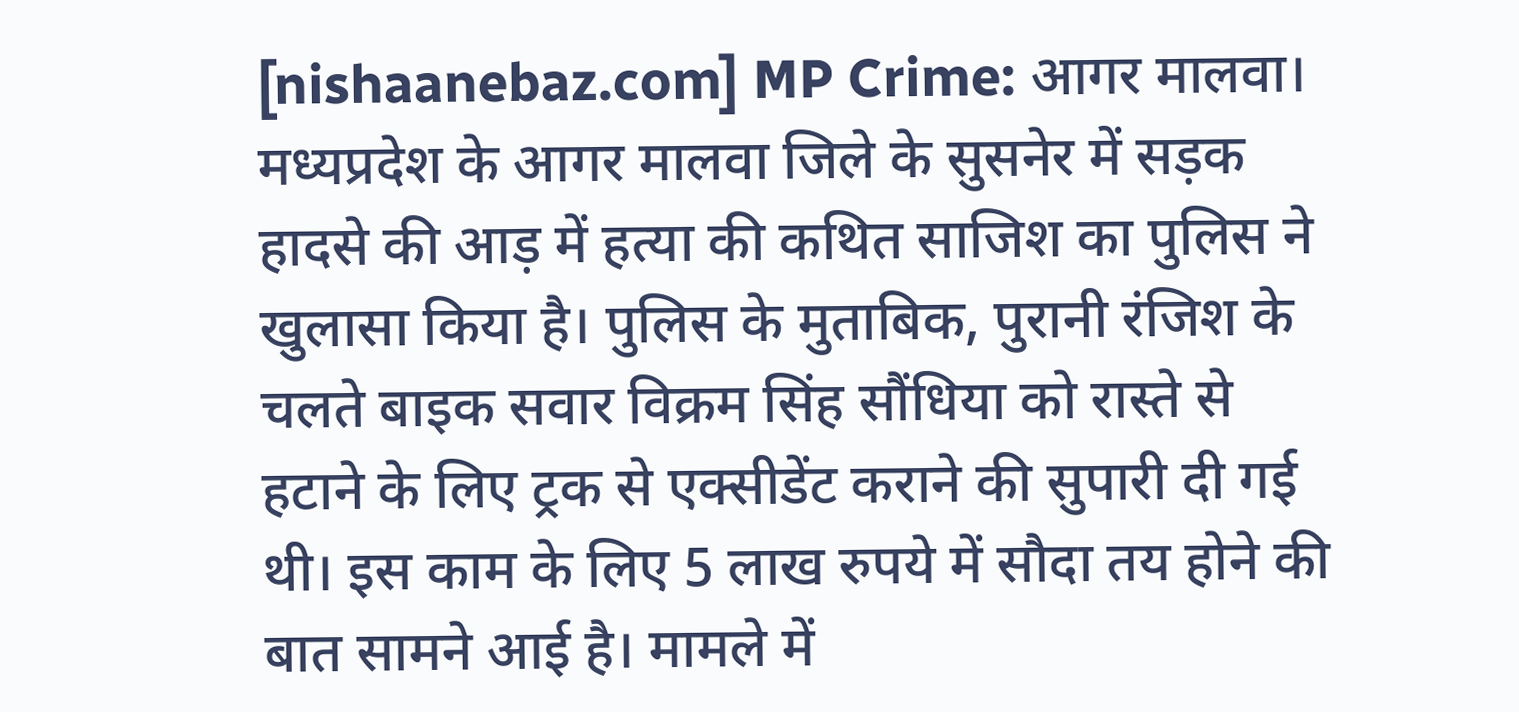[nishaanebaz.com] MP Crime: आगर मालवा। मध्यप्रदेश के आगर मालवा जिले के सुसनेर में सड़क हादसे की आड़ में हत्या की कथित साजिश का पुलिस ने खुलासा किया है। पुलिस के मुताबिक, पुरानी रंजिश के चलते बाइक सवार विक्रम सिंह सौंधिया को रास्ते से हटाने के लिए ट्रक से एक्सीडेंट कराने की सुपारी दी गई थी। इस काम के लिए 5 लाख रुपये में सौदा तय होने की बात सामने आई है। मामले में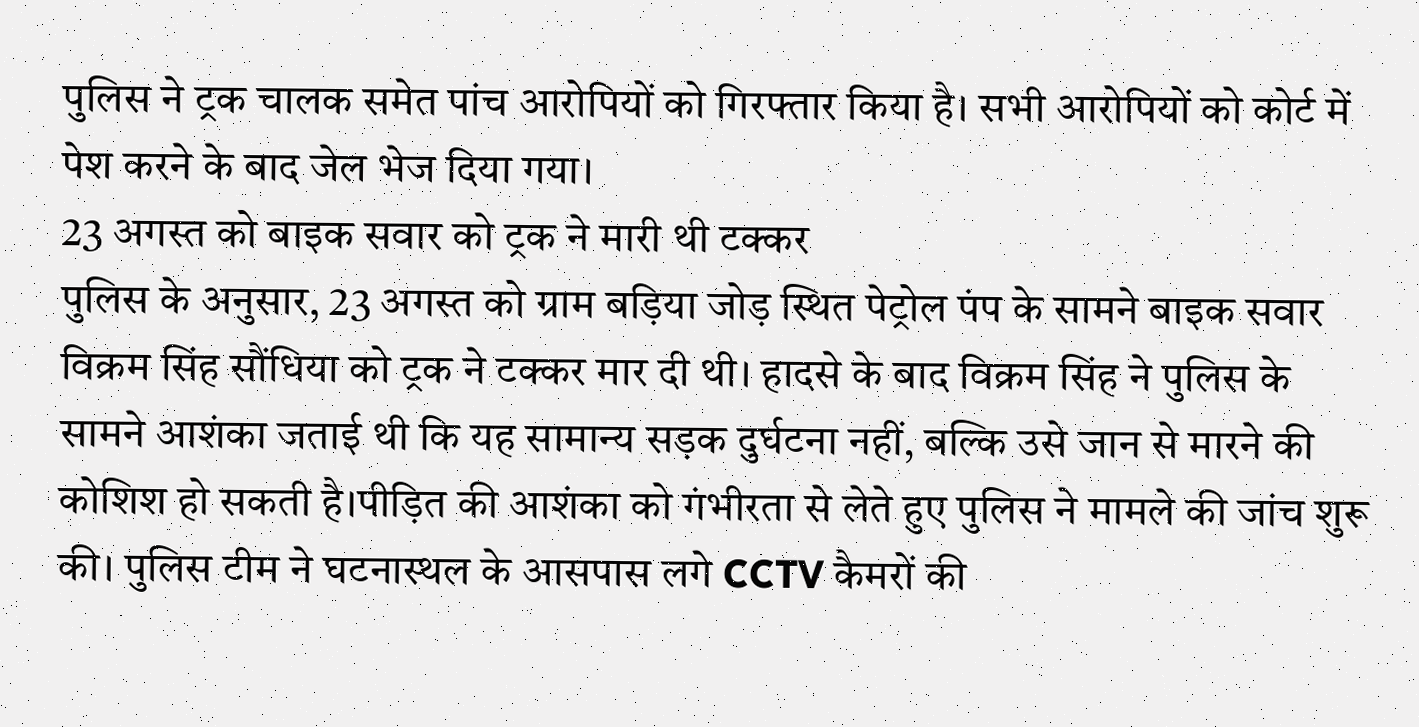पुलिस ने ट्रक चालक समेत पांच आरोपियों को गिरफ्तार किया है। सभी आरोपियों को कोर्ट में पेश करने के बाद जेल भेज दिया गया।
23 अगस्त को बाइक सवार को ट्रक ने मारी थी टक्कर
पुलिस के अनुसार, 23 अगस्त को ग्राम बड़िया जोड़ स्थित पेट्रोल पंप के सामने बाइक सवार विक्रम सिंह सौंधिया को ट्रक ने टक्कर मार दी थी। हादसे के बाद विक्रम सिंह ने पुलिस के सामने आशंका जताई थी कि यह सामान्य सड़क दुर्घटना नहीं, बल्कि उसे जान से मारने की कोशिश हो सकती है।पीड़ित की आशंका को गंभीरता से लेते हुए पुलिस ने मामले की जांच शुरू की। पुलिस टीम ने घटनास्थल के आसपास लगे CCTV कैमरों की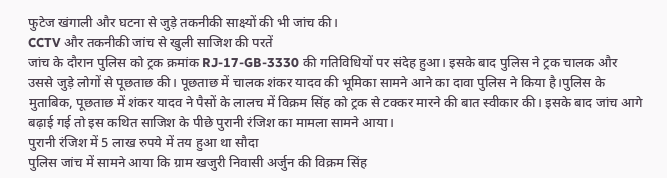फुटेज खंगाली और घटना से जुड़े तकनीकी साक्ष्यों की भी जांच की।
CCTV और तकनीकी जांच से खुली साजिश की परतें
जांच के दौरान पुलिस को ट्रक क्रमांक RJ-17-GB-3330 की गतिविधियों पर संदेह हुआ। इसके बाद पुलिस ने ट्रक चालक और उससे जुड़े लोगों से पूछताछ की। पूछताछ में चालक शंकर यादव की भूमिका सामने आने का दावा पुलिस ने किया है।पुलिस के मुताबिक, पूछताछ में शंकर यादव ने पैसों के लालच में विक्रम सिंह को ट्रक से टक्कर मारने की बात स्वीकार की। इसके बाद जांच आगे बढ़ाई गई तो इस कथित साजिश के पीछे पुरानी रंजिश का मामला सामने आया।
पुरानी रंजिश में 5 लाख रुपये में तय हुआ था सौदा
पुलिस जांच में सामने आया कि ग्राम खजुरी निवासी अर्जुन की विक्रम सिंह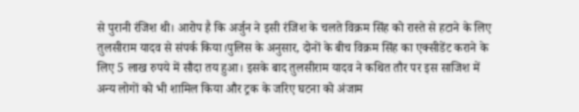से पुरानी रंजिश थी। आरोप है कि अर्जुन ने इसी रंजिश के चलते विक्रम सिंह को रास्ते से हटाने के लिए तुलसीराम यादव से संपर्क किया।पुलिस के अनुसार, दोनों के बीच विक्रम सिंह का एक्सीडेंट कराने के लिए 5 लाख रुपये में सौदा तय हुआ। इसके बाद तुलसीराम यादव ने कथित तौर पर इस साजिश में अन्य लोगों को भी शामिल किया और ट्रक के जरिए घटना को अंजाम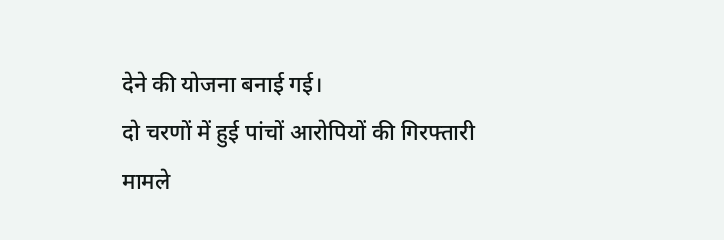देने की योजना बनाई गई।
दो चरणों में हुई पांचों आरोपियों की गिरफ्तारी
मामले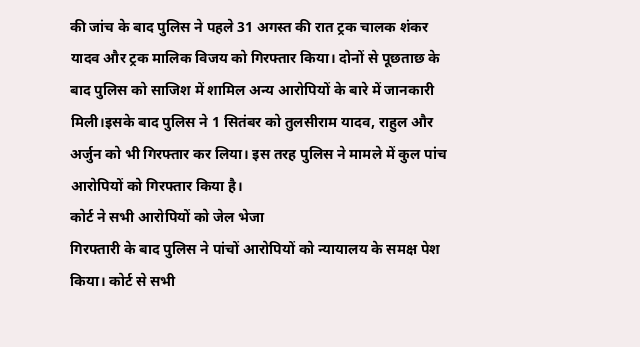की जांच के बाद पुलिस ने पहले 31 अगस्त की रात ट्रक चालक शंकर यादव और ट्रक मालिक विजय को गिरफ्तार किया। दोनों से पूछताछ के बाद पुलिस को साजिश में शामिल अन्य आरोपियों के बारे में जानकारी मिली।इसके बाद पुलिस ने 1 सितंबर को तुलसीराम यादव, राहुल और अर्जुन को भी गिरफ्तार कर लिया। इस तरह पुलिस ने मामले में कुल पांच आरोपियों को गिरफ्तार किया है।
कोर्ट ने सभी आरोपियों को जेल भेजा
गिरफ्तारी के बाद पुलिस ने पांचों आरोपियों को न्यायालय के समक्ष पेश किया। कोर्ट से सभी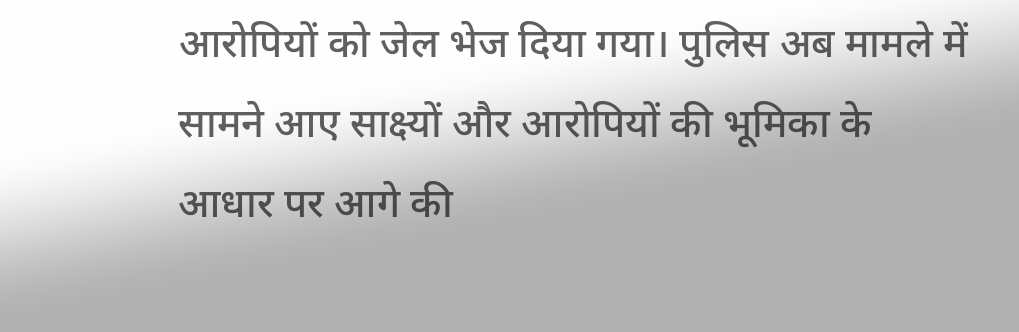आरोपियों को जेल भेज दिया गया। पुलिस अब मामले में सामने आए साक्ष्यों और आरोपियों की भूमिका के आधार पर आगे की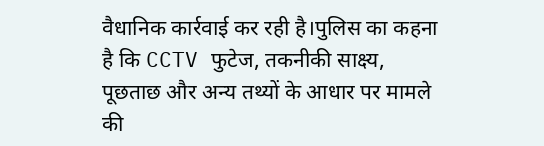वैधानिक कार्रवाई कर रही है।पुलिस का कहना है कि CCTV फुटेज, तकनीकी साक्ष्य, पूछताछ और अन्य तथ्यों के आधार पर मामले की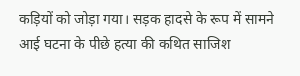कड़ियों को जोड़ा गया। सड़क हादसे के रूप में सामने आई घटना के पीछे हत्या की कथित साजिश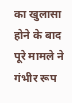का खुलासा होने के बाद पूरे मामले ने गंभीर रूप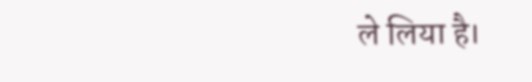ले लिया है।